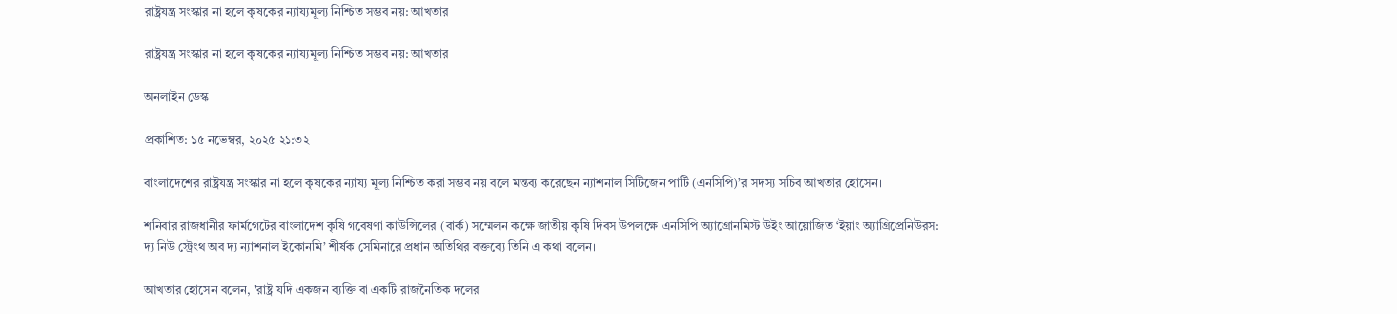রাষ্ট্রযন্ত্র সংস্কার না হলে কৃষকের ন্যায্যমূল্য নিশ্চিত সম্ভব নয়: আখতার

রাষ্ট্রযন্ত্র সংস্কার না হলে কৃষকের ন্যায্যমূল্য নিশ্চিত সম্ভব নয়: আখতার

অনলাইন ডেস্ক

প্রকাশিত: ১৫ নভেম্বর, ২০২৫ ২১:৩২

বাংলাদেশের রাষ্ট্রযন্ত্র সংস্কার না হলে কৃষকের ন্যায্য মূল্য নিশ্চিত করা সম্ভব নয় বলে মন্তব্য করেছেন ন্যাশনাল সিটিজেন পার্টি (এনসিপি)’র সদস্য সচিব আখতার হোসেন।

শনিবার রাজধানীর ফার্মগেটের বাংলাদেশ কৃষি গবেষণা কাউন্সিলের (বার্ক) সম্মেলন কক্ষে জাতীয় কৃষি দিবস উপলক্ষে এনসিপি অ্যাগ্রোনমিস্ট উইং আয়োজিত ‘ইয়াং অ্যাগ্রিপ্রেনিউরস: দ্য নিউ স্ট্রেংথ অব দ্য ন্যাশনাল ইকোনমি’ শীর্ষক সেমিনারে প্রধান অতিথির বক্তব্যে তিনি এ কথা বলেন।

আখতার হোসেন বলেন, 'রাষ্ট্র যদি একজন ব্যক্তি বা একটি রাজনৈতিক দলের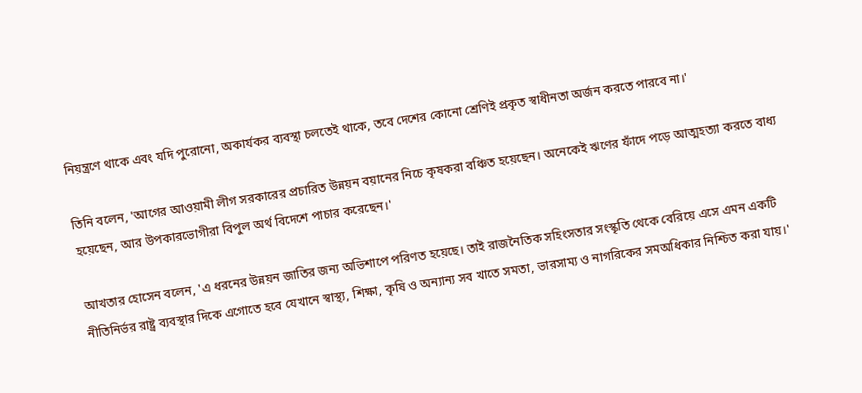নিয়ন্ত্রণে থাকে এবং যদি পুরোনো, অকার্যকর ব্যবস্থা চলতেই থাকে, তবে দেশের কোনো শ্রেণিই প্রকৃত স্বাধীনতা অর্জন করতে পারবে না।'

তিনি বলেন, 'আগের আওয়ামী লীগ সরকারের প্রচারিত উন্নয়ন বয়ানের নিচে কৃষকরা বঞ্চিত হয়েছেন। অনেকেই ঋণের ফাঁদে পড়ে আত্মহত্যা করতে বাধ্য হয়েছেন, আর উপকারভোগীরা বিপুল অর্থ বিদেশে পাচার করেছেন।'

আখতার হোসেন বলেন, 'এ ধরনের উন্নয়ন জাতির জন্য অভিশাপে পরিণত হয়েছে। তাই রাজনৈতিক সহিংসতার সংস্কৃতি থেকে বেরিয়ে এসে এমন একটি নীতিনির্ভর রাষ্ট্র ব্যবস্থার দিকে এগোতে হবে যেখানে স্বাস্থ্য, শিক্ষা, কৃষি ও অন্যান্য সব খাতে সমতা, ভারসাম্য ও নাগরিকের সমঅধিকার নিশ্চিত করা যায়।'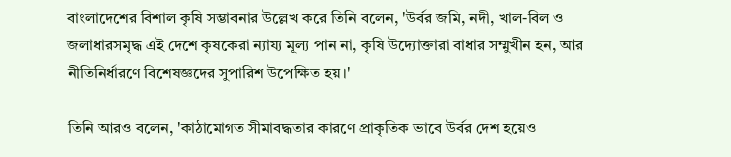বাংলাদেশের বিশাল কৃষি সম্ভাবনার উল্লেখ করে তিনি বলেন, 'উর্বর জমি, নদী, খাল-বিল ও জলাধারসমৃদ্ধ এই দেশে কৃষকেরা ন্যায্য মূল্য পান না, কৃষি উদ্যোক্তারা বাধার সম্মুখীন হন, আর নীতিনির্ধারণে বিশেষজ্ঞদের সুপারিশ উপেক্ষিত হয়।'

তিনি আরও বলেন, 'কাঠামোগত সীমাবদ্ধতার কারণে প্রাকৃতিক ভাবে উর্বর দেশ হয়েও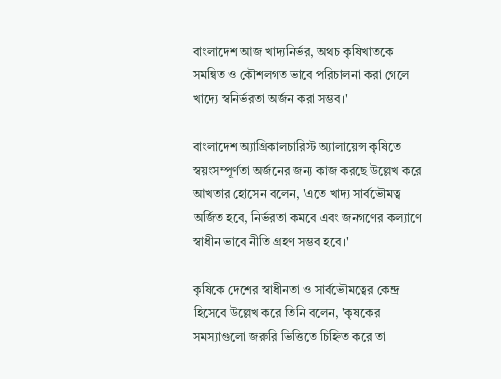বাংলাদেশ আজ খাদ্যনির্ভর, অথচ কৃষিখাতকে সমন্বিত ও কৌশলগত ভাবে পরিচালনা করা গেলে খাদ্যে স্বনির্ভরতা অর্জন করা সম্ভব।'

বাংলাদেশ অ্যাগ্রিকালচারিস্ট অ্যালায়েন্স কৃষিতে স্বয়ংসম্পূর্ণতা অর্জনের জন্য কাজ করছে উল্লেখ করে আখতার হোসেন বলেন, 'এতে খাদ্য সার্বভৌমত্ব অর্জিত হবে, নির্ভরতা কমবে এবং জনগণের কল্যাণে স্বাধীন ভাবে নীতি গ্রহণ সম্ভব হবে।'

কৃষিকে দেশের স্বাধীনতা ও সার্বভৌমত্বের কেন্দ্র হিসেবে উল্লেখ করে তিনি বলেন, 'কৃষকের সমস্যাগুলো জরুরি ভিত্তিতে চিহ্নিত করে তা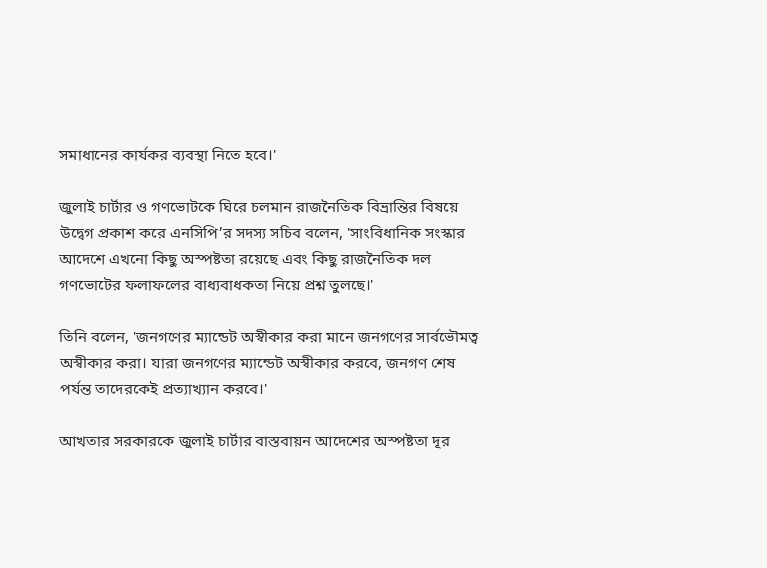সমাধানের কার্যকর ব্যবস্থা নিতে হবে।'

জুলাই চার্টার ও গণভোটকে ঘিরে চলমান রাজনৈতিক বিভ্রান্তির বিষয়ে উদ্বেগ প্রকাশ করে এনসিপি’র সদস্য সচিব বলেন, 'সাংবিধানিক সংস্কার আদেশে এখনো কিছু অস্পষ্টতা রয়েছে এবং কিছু রাজনৈতিক দল গণভোটের ফলাফলের বাধ্যবাধকতা নিয়ে প্রশ্ন তুলছে।'

তিনি বলেন, 'জনগণের ম্যান্ডেট অস্বীকার করা মানে জনগণের সার্বভৌমত্ব অস্বীকার করা। যারা জনগণের ম্যান্ডেট অস্বীকার করবে, জনগণ শেষ পর্যন্ত তাদেরকেই প্রত্যাখ্যান করবে।'

আখতার সরকারকে জুলাই চার্টার বাস্তবায়ন আদেশের অস্পষ্টতা দূর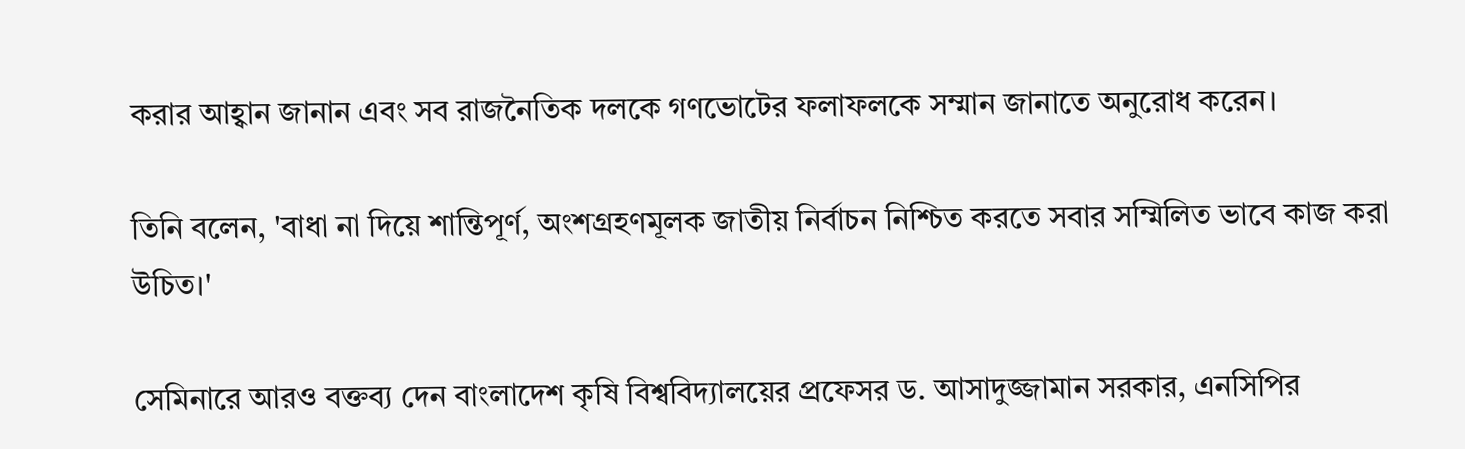করার আহ্বান জানান এবং সব রাজনৈতিক দলকে গণভোটের ফলাফলকে সম্মান জানাতে অনুরোধ করেন।

তিনি বলেন, 'বাধা না দিয়ে শান্তিপূর্ণ, অংশগ্রহণমূলক জাতীয় নির্বাচন নিশ্চিত করতে সবার সম্মিলিত ভাবে কাজ করা উচিত।'

সেমিনারে আরও বক্তব্য দেন বাংলাদেশ কৃষি বিশ্ববিদ্যালয়ের প্রফেসর ড. আসাদুজ্জামান সরকার, এনসিপির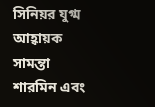সিনিয়র যুগ্ম আহ্বায়ক সামন্তা শারমিন এবং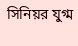সিনিয়র যুগ্ম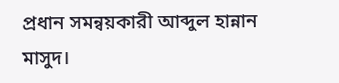প্রধান সমন্বয়কারী আব্দুল হান্নান মাসুদ।